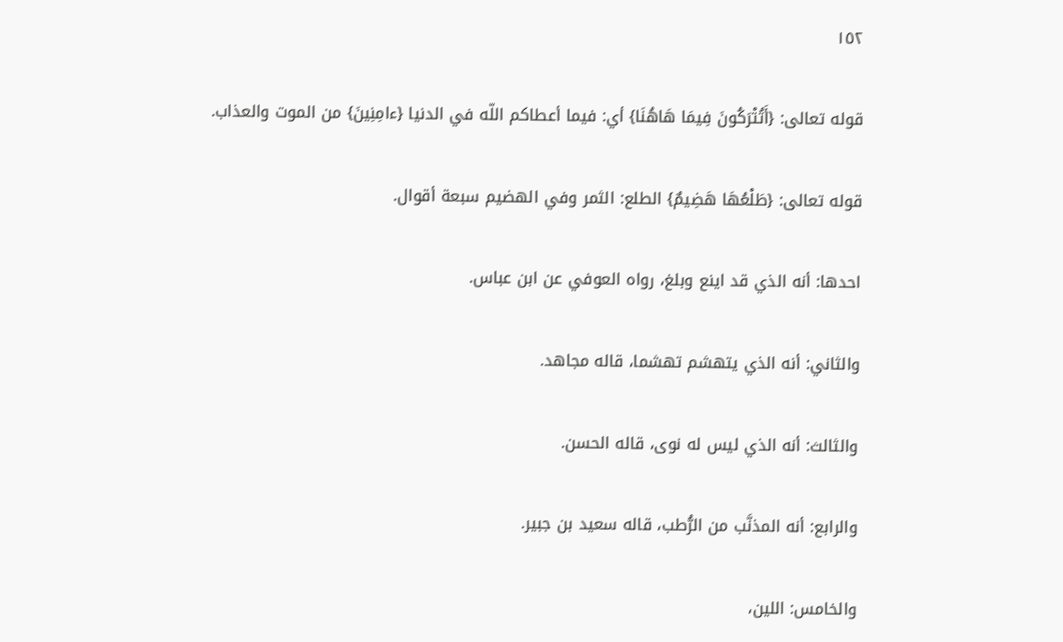١٥٢

قوله تعالى: {أَتُتْرَكُونَ فِيمَا هَاهُنَا} أي: فيما أعطاكم اللّه في الدنيا {ءامِنِينَ} من الموت والعذاب.

قوله تعالى: {طَلْعُهَا هَضِيمٌ} الطلع: الثمر وفي الهضيم سبعة أقوال.

احدها: أنه الذي قد اينع وبلغ، رواه العوفي عن ابن عباس.

والثاني: أنه الذي يتهشم تهشما، قاله مجاهد.

والثالث: أنه الذي ليس له نوى، قاله الحسن.

والرابع: أنه المذنَّب من الرُّطب، قاله سعيد بن جبير.

والخامس: اللين،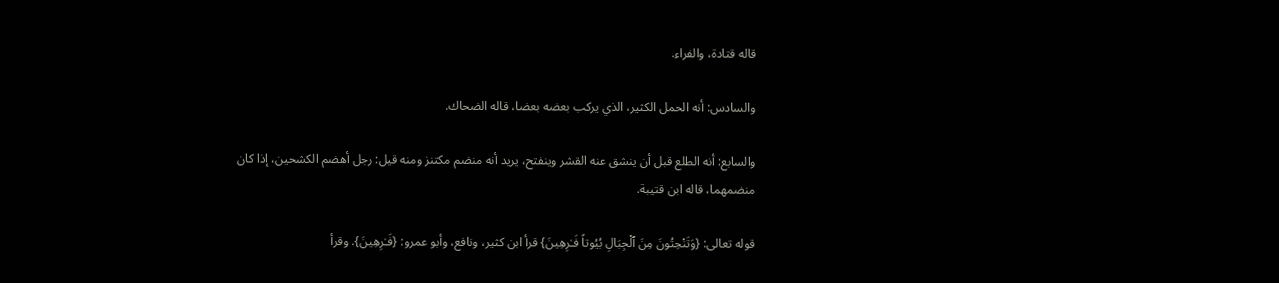قاله قتادة، والفراء.

والسادس: أنه الحمل الكثير، الذي يركب بعضه بعضا، قاله الضحاك.

والسابع: أنه الطلع قبل أن ينشق عنه القشر وينفتح، يريد أنه منضم مكتنز ومنه قيل: رجل أهضم الكشحين، إذا كان منضمهما، قاله ابن قتيبة.

قوله تعالى: {وَتَنْحِتُونَ مِنَ ٱلْجِبَالِ بُيُوتاً فَـٰرِهِينَ} قرأ ابن كثير، ونافع، وأبو عمرو: {فَـٰرِهِينَ}. وقرأ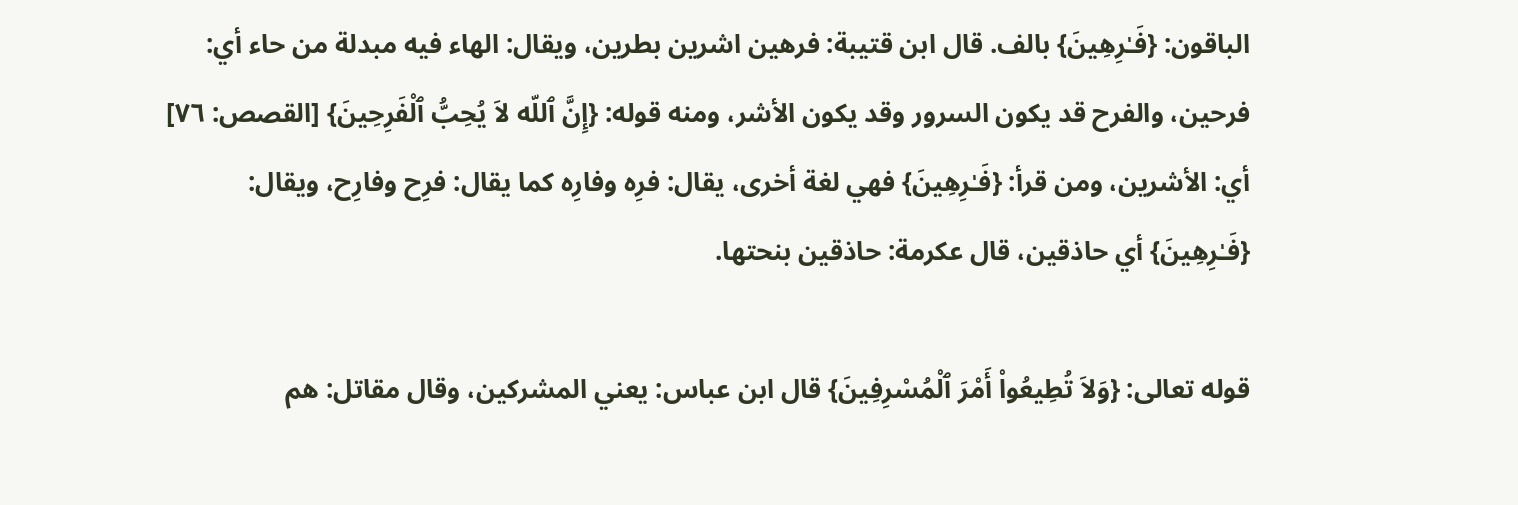الباقون: {فَـٰرِهِينَ} بالف. قال ابن قتيبة: فرهين اشرين بطرين، ويقال: الهاء فيه مبدلة من حاء أي: فرحين، والفرح قد يكون السرور وقد يكون الأشر، ومنه قوله: {إِنَّ ٱللّه لاَ يُحِبُّ ٱلْفَرِحِينَ} [القصص: ٧٦] أي: الأشرين، ومن قرأ: {فَـٰرِهِينَ} فهي لغة أخرى، يقال: فرِه وفارِه كما يقال: فرِح وفارِح، ويقال: {فَـٰرِهِينَ} أي حاذقين، قال عكرمة: حاذقين بنحتها.

قوله تعالى: {وَلاَ تُطِيعُواْ أَمْرَ ٱلْمُسْرِفِينَ} قال ابن عباس: يعني المشركين، وقال مقاتل: هم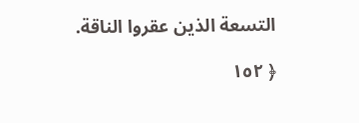التسعة الذين عقروا الناقة.

﴿ ١٥٢